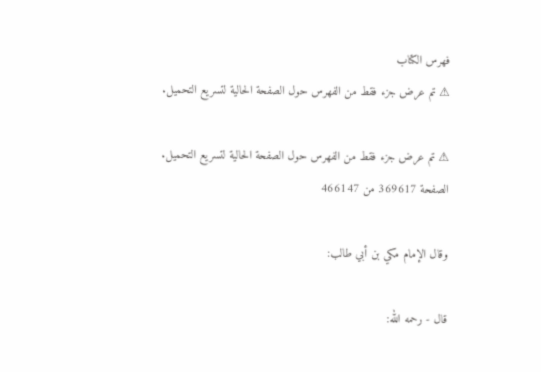فهرس الكتاب
⚠ تم عرض جزء فقط من الفهرس حول الصفحة الحالية لتسريع التحميل.

⚠ تم عرض جزء فقط من الفهرس حول الصفحة الحالية لتسريع التحميل.
الصفحة 369617 من 466147

وقال الإمام مكي بن أبي طالب:

قال - رحمه الله: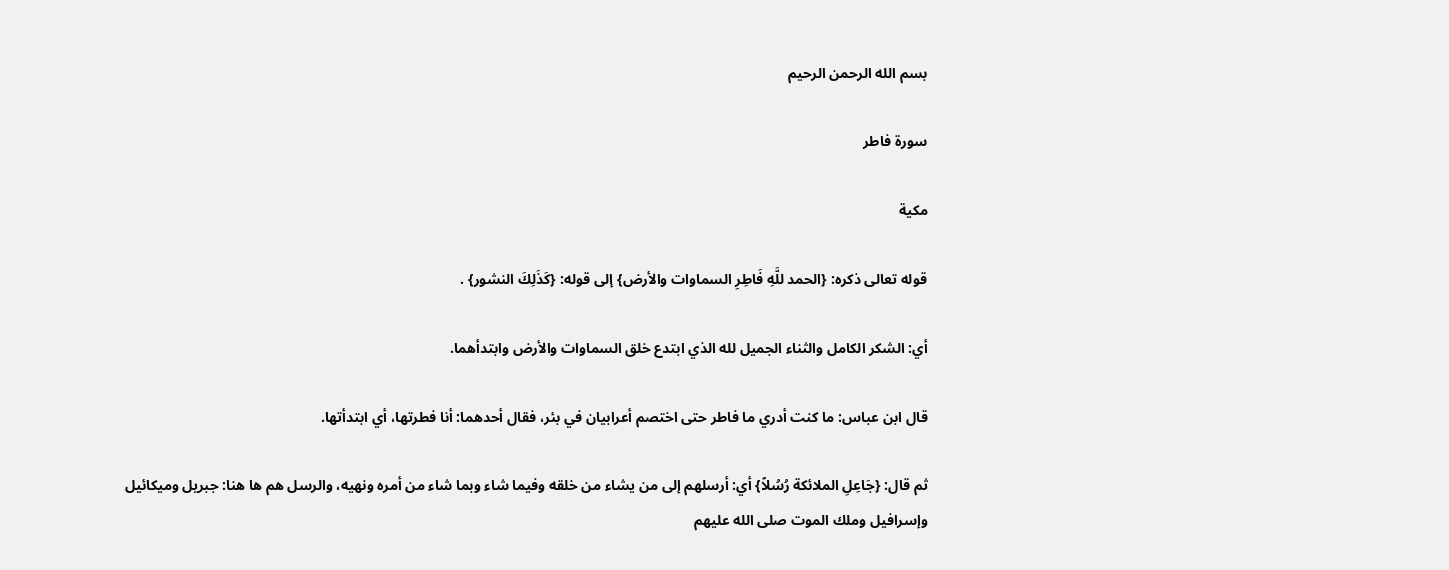بسم الله الرحمن الرحيم

سورة فاطر

مكية

قوله تعالى ذكره: {الحمد للَّهِ فَاطِرِ السماوات والأرض} إلى قوله: {كَذَلِكَ النشور} .

أي: الشكر الكامل والثناء الجميل لله الذي ابتدع خلق السماوات والأرض وابتدأهما.

قال ابن عباس: ما كنت أدري ما فاطر حتى اختصم أعرابيان في بئر، فقال أحدهما: أنا فطرتها، أي ابتدأتها.

ثم قال: {جَاعِلِ الملائكة رُسُلاً} أي: أرسلهم إلى من يشاء من خلقه وفيما شاء وبما شاء من أمره ونهيه، والرسل هم ها هنا: جبريل وميكائيل وإسرافيل وملك الموت صلى الله عليهم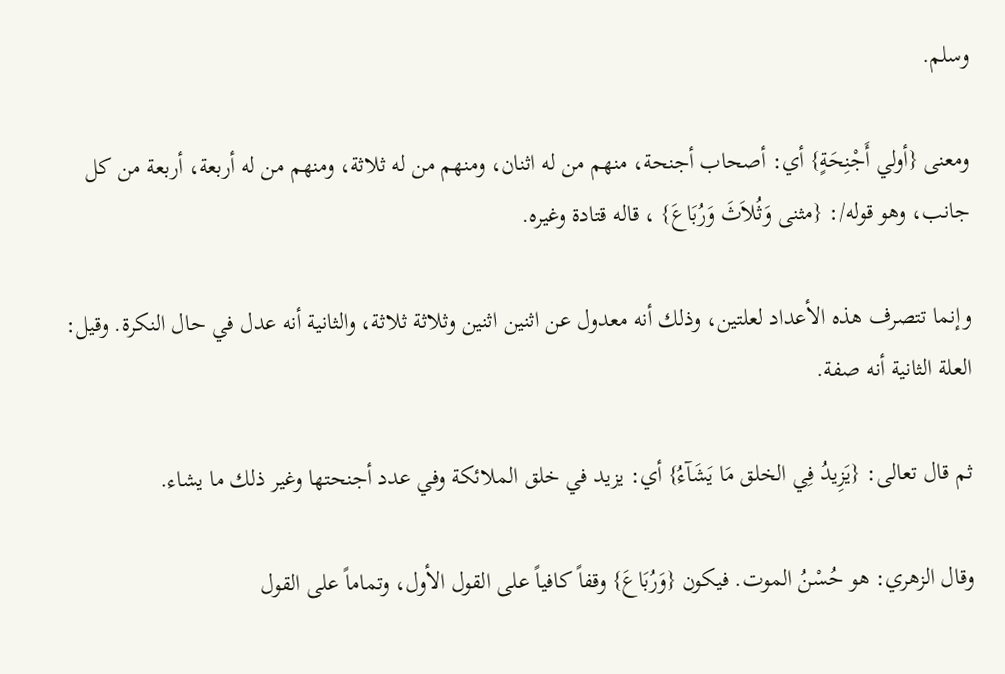وسلم.

ومعنى {أولي أَجْنِحَةٍ} أي: أصحاب أجنحة، منهم من له اثنان، ومنهم من له ثلاثة، ومنهم من له أربعة، أربعة من كل جانب، وهو قوله/: {مثنى وَثُلاَثَ وَرُبَاعَ} ، قاله قتادة وغيره.

وإنما تتصرف هذه الأعداد لعلتين، وذلك أنه معدول عن اثنين اثنين وثلاثة ثلاثة، والثانية أنه عدل في حال النكرة. وقيل: العلة الثانية أنه صفة.

ثم قال تعالى: {يَزِيدُ فِي الخلق مَا يَشَآءُ} أي: يزيد في خلق الملائكة وفي عدد أجنحتها وغير ذلك ما يشاء.

وقال الزهري: هو حُسْنُ الموت. فيكون {وَرُبَاعَ} وقفاً كافياً على القول الأول، وتماماً على القول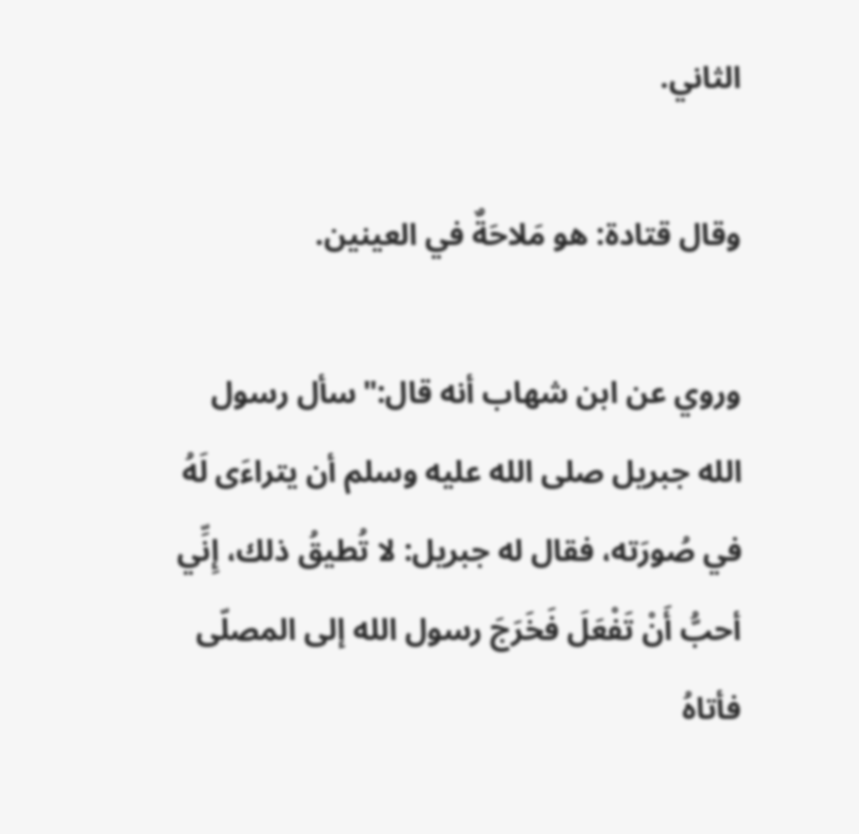الثاني.

وقال قتادة: هو مَلاحَةٌ في العينين.

وروي عن ابن شهاب أنه قال:"سأل رسول الله جبريل صلى الله عليه وسلم أن يتراءَى لَهُ في صُورَته، فقال له جبريل: لا تُطيقُ ذلك، إِنِّي أحبُّ أَنْ تَفْعَلَ فَخَرَجَ رسول الله إلى المصلّى فأتاهُ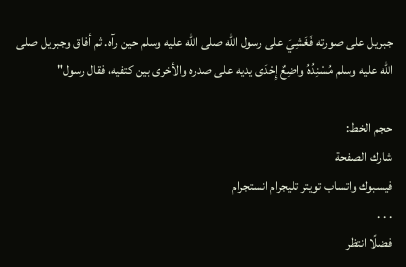جبريل على صورته فَغَشِيَ على رسول الله صلى الله عليه وسلم حين رآه. ثم أفاق وجبريل صلى الله عليه وسلم مُسْنِدُهُ واضِعٌ إِحْدَى يديه على صدره والأخرى بين كتفيه، فقال رسول"

حجم الخط:
شارك الصفحة
فيسبوك واتساب تويتر تليجرام انستجرام
. . .
فضلًا انتظر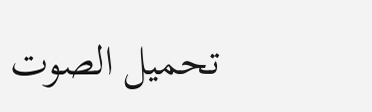تحميل الصوت